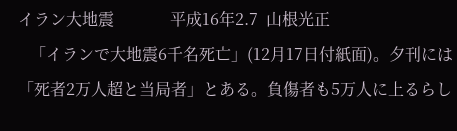イラン大地震              平成16年2.7  山根光正
   「イランで大地震6千名死亡」(12月17日付紙面)。夕刊には「死者2万人超と当局者」とある。負傷者も5万人に上るらし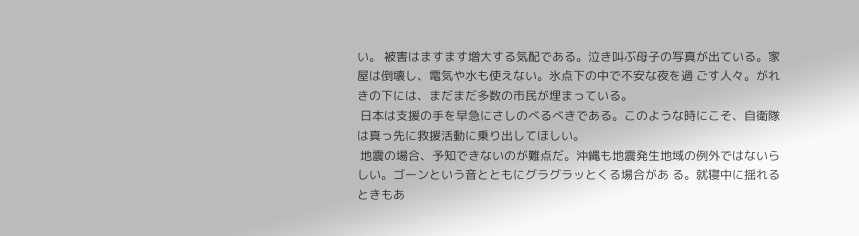い。 被害はますます増大する気配である。泣き叫ぶ母子の写真が出ている。家屋は倒壊し、電気や水も使えない。氷点下の中で不安な夜を過 ごす人々。がれきの下には、まだまだ多数の市民が埋まっている。
 日本は支援の手を早急にさしのべるべきである。このような時にこそ、自衛隊は真っ先に救援活動に乗り出してほしい。
 地震の場合、予知できないのが難点だ。沖縄も地震発生地域の例外ではないらしい。ゴーンという音とともにグラグラッとくる場合があ る。就寝中に揺れるときもあ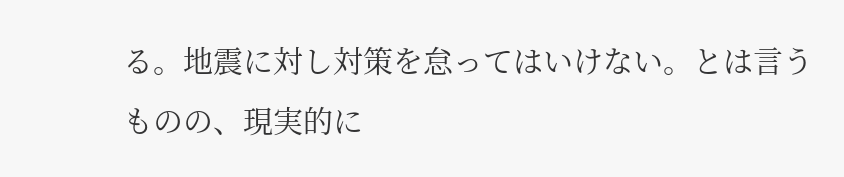る。地震に対し対策を怠ってはいけない。とは言うものの、現実的に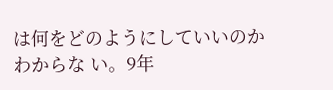は何をどのようにしていいのかわからな い。9年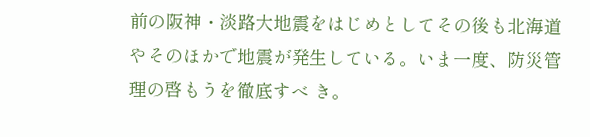前の阪神・淡路大地震をはじめとしてその後も北海道やそのほかで地震が発生している。いま一度、防災管理の啓もうを徹底すべ き。